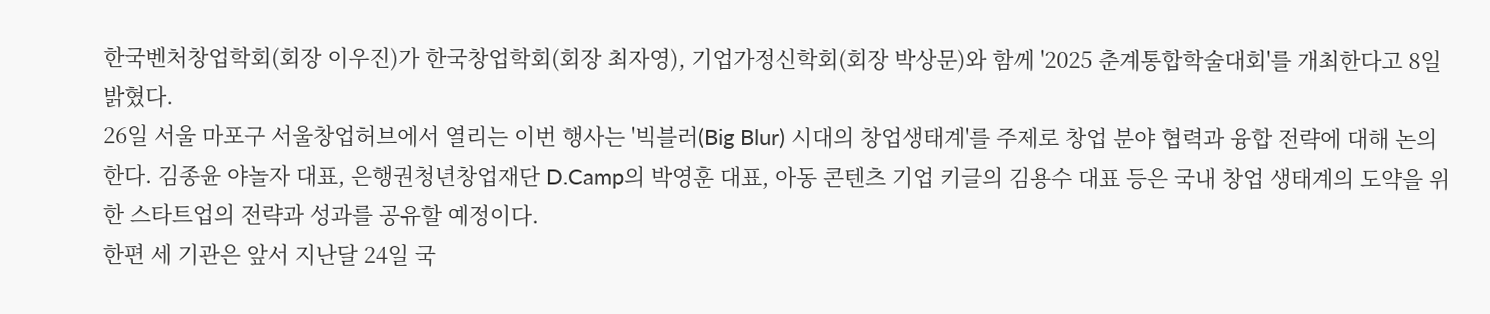한국벤처창업학회(회장 이우진)가 한국창업학회(회장 최자영), 기업가정신학회(회장 박상문)와 함께 '2025 춘계통합학술대회'를 개최한다고 8일 밝혔다.
26일 서울 마포구 서울창업허브에서 열리는 이번 행사는 '빅블러(Big Blur) 시대의 창업생태계'를 주제로 창업 분야 협력과 융합 전략에 대해 논의한다. 김종윤 야놀자 대표, 은행권청년창업재단 D.Camp의 박영훈 대표, 아동 콘텐츠 기업 키글의 김용수 대표 등은 국내 창업 생태계의 도약을 위한 스타트업의 전략과 성과를 공유할 예정이다.
한편 세 기관은 앞서 지난달 24일 국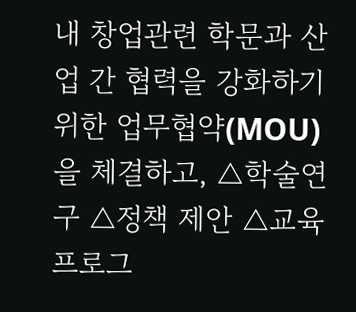내 창업관련 학문과 산업 간 협력을 강화하기 위한 업무협약(MOU)을 체결하고, △학술연구 △정책 제안 △교육 프로그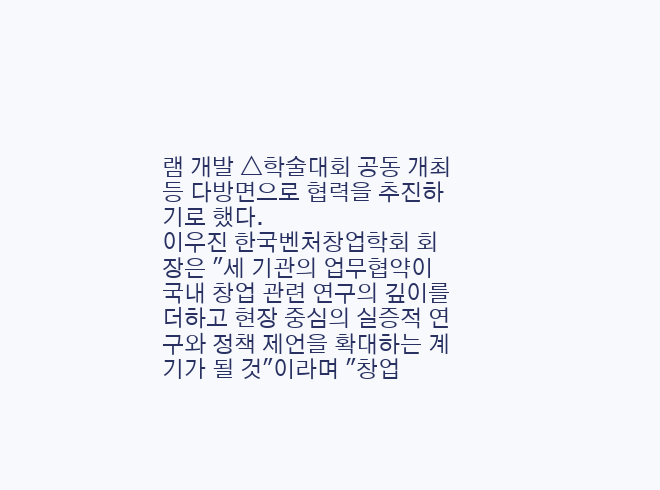램 개발 △학술대회 공동 개최 등 다방면으로 협력을 추진하기로 했다.
이우진 한국벤처창업학회 회장은 "세 기관의 업무협약이 국내 창업 관련 연구의 깊이를 더하고 현장 중심의 실증적 연구와 정책 제언을 확대하는 계기가 될 것"이라며 "창업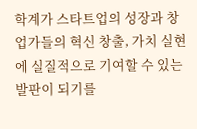학계가 스타트업의 성장과 창업가들의 혁신 창출, 가치 실현에 실질적으로 기여할 수 있는 발판이 되기를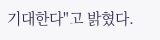기대한다"고 밝혔다.